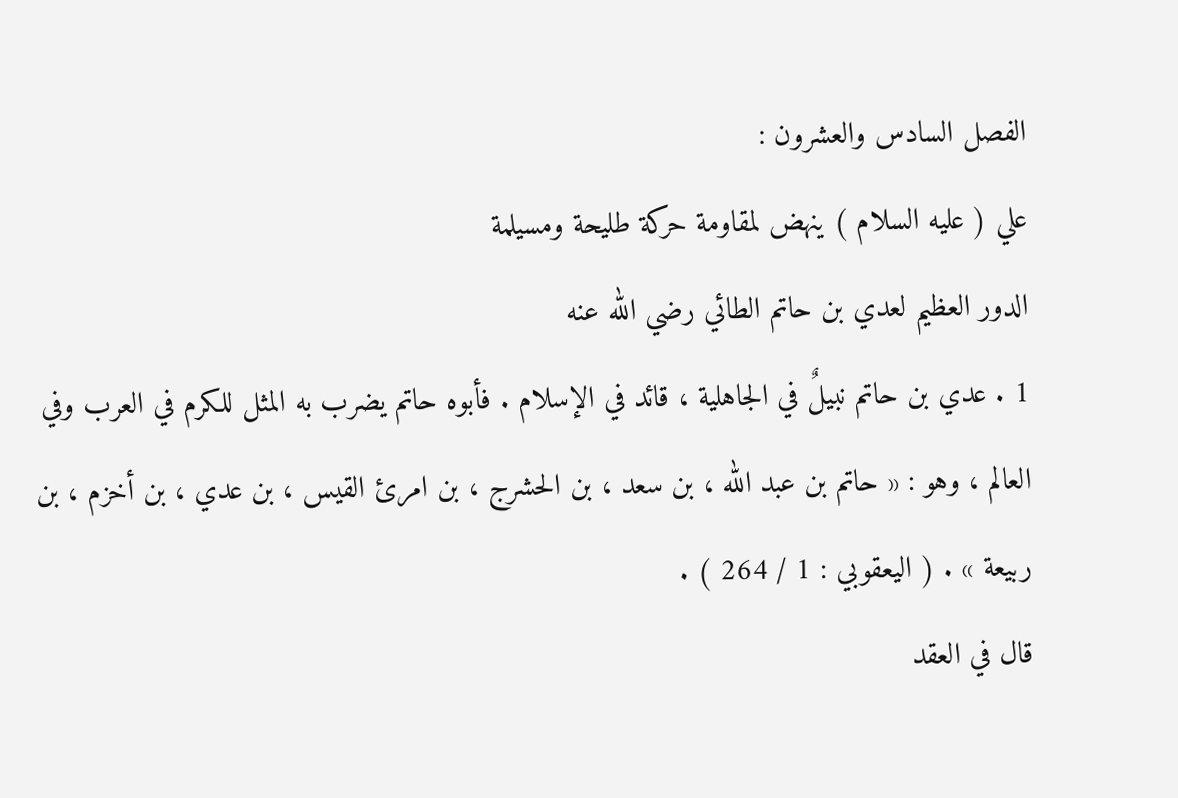الفصل السادس والعشرون :
علي ( عليه السلام ) ينهض لمقاومة حركة طليحة ومسيلمة
الدور العظيم لعدي بن حاتم الطائي رضي الله عنه
1 . عدي بن حاتم نبيلٌ في الجاهلية ، قائد في الإسلام . فأبوه حاتم يضرب به المثل للكرم في العرب وفي العالم ، وهو : « حاتم بن عبد الله ، بن سعد ، بن الحشرج ، بن امرئ القيس ، بن عدي ، بن أخزم ، بن ربيعة » . ( اليعقوبي : 1 / 264 ) .
قال في العقد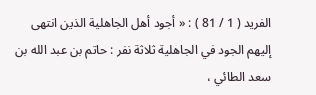الفريد ( 1 / 81 ) : « أجود أهل الجاهلية الذين انتهى إليهم الجود في الجاهلية ثلاثة نفر : حاتم بن عبد الله بن سعد الطائي ،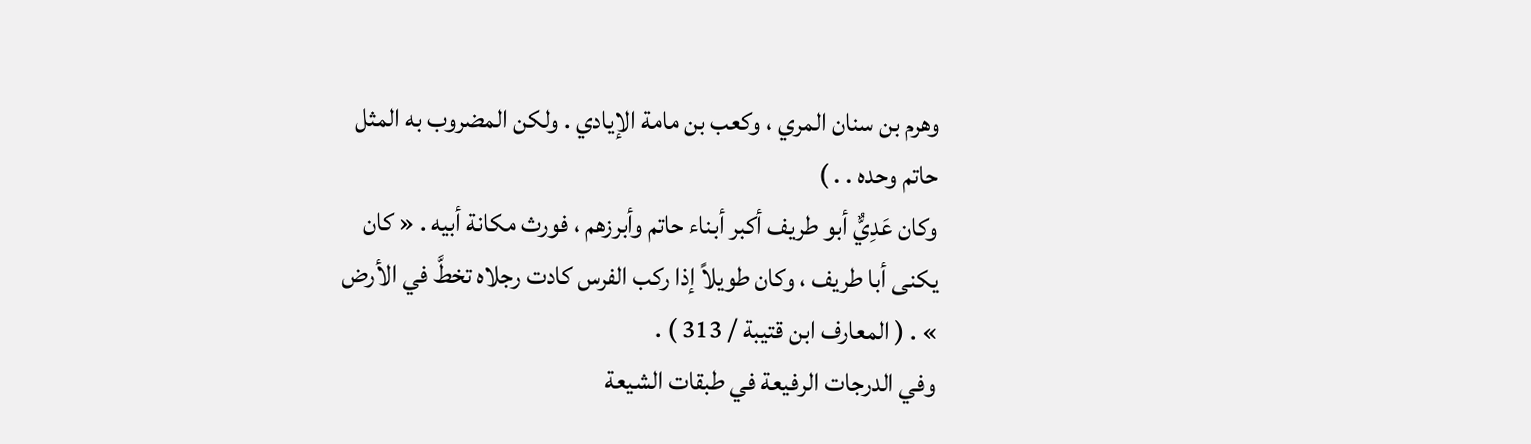وهرم بن سنان المري ، وكعب بن مامة الإيادي . ولكن المضروب به المثل حاتم وحده . . )
وكان عَدِيٌّ أبو طريف أكبر أبناء حاتم وأبرزهم ، فورث مكانة أبيه . « كان يكنى أبا طريف ، وكان طويلاً إذا ركب الفرس كادت رجلاه تخطَّ في الأرض » . ( المعارف ابن قتيبة / 313 ) .
وفي الدرجات الرفيعة في طبقات الشيعة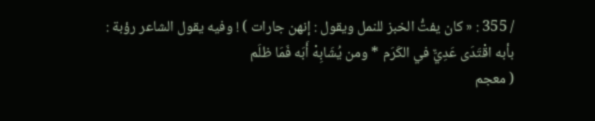/ 355 : « كان يفتُّ الخبز للنمل ويقول : إنهن جارات ) ! وفيه يقول الشاعر رؤبة :
بأبه اقْتَدَى عَدِيٌّ في الكَرَم * ومن يُشَابِهْ أَبَه فَمَا ظلَم
( معجم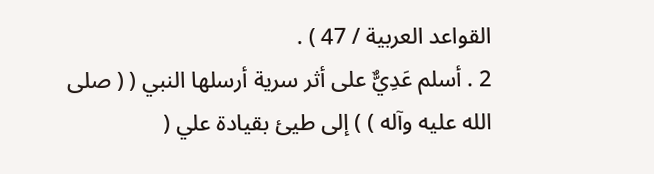القواعد العربية / 47 ) .
2 . أسلم عَدِيٌّ على أثر سرية أرسلها النبي ( ( صلى الله عليه وآله ) ) إلى طيئ بقيادة علي (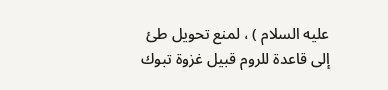عليه السلام ) ، لمنع تحويل طئ إلى قاعدة للروم قبيل غزوة تبوك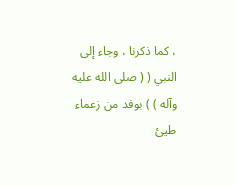، كما ذكرنا ، وجاء إلى النبي ( ( صلى الله عليه وآله ) ) بوفد من زعماء طيئ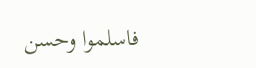فاسلموا وحسن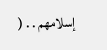إسلامهم . . (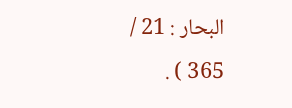البحار : 21 / 365 ) .